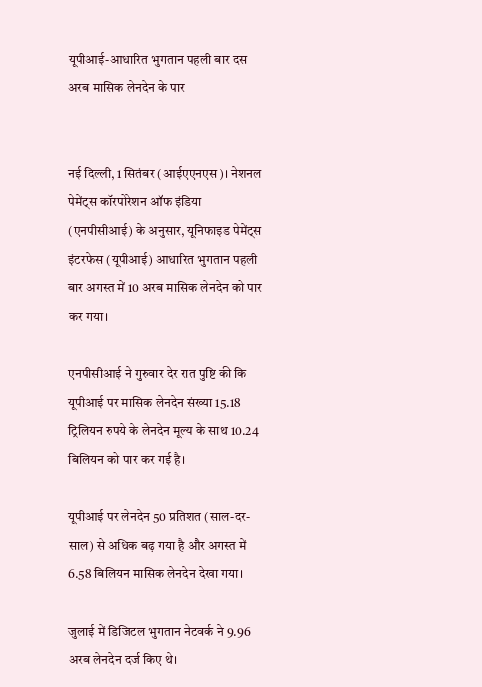यूपीआई-आधारित भुगतान पहली बार दस अरब मासिक लेनदेन के पार


नई दिल्ली, 1 सितंबर (आईएएनएस)। नेशनल पेमेंट्स कॉरपोरेशन ऑफ इंडिया (एनपीसीआई) के अनुसार, यूनिफाइड पेमेंट्स इंटरफेस (यूपीआई) आधारित भुगतान पहली बार अगस्त में 10 अरब मासिक लेनदेन को पार कर गया।

एनपीसीआई ने गुरुवार देर रात पुष्टि की कि यूपीआई पर मासिक लेनदेन संख्या 15.18 ट्रिलियन रुपये के लेनदेन मूल्य के साथ 10.24 बिलियन को पार कर गई है।

यूपीआई पर लेनदेन 50 प्रतिशत (साल-दर-साल) से अधिक बढ़ गया है और अगस्त में 6.58 बिलियन मासिक लेनदेन देखा गया।

जुलाई में डिजिटल भुगतान नेटवर्क ने 9.96 अरब लेनदेन दर्ज किए थे।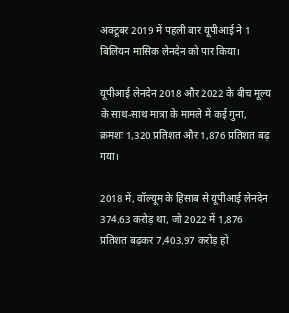अक्टूबर 2019 में पहली बार यूपीआई ने 1 बिलियन मासिक लेनदेन को पार किया।

यूपीआई लेनदेन 2018 और 2022 के बीच मूल्य के साथ-साथ मात्रा के मामले में कई गुना, क्रमशः 1,320 प्रतिशत और 1,876 प्रतिशत बढ़ गया।

2018 में, वॉल्यूम के हिसाब से यूपीआई लेनदेन 374.63 करोड़ था, जो 2022 में 1,876 प्रतिशत बढ़कर 7,403.97 करोड़ हो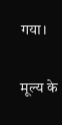गया।

मूल्य के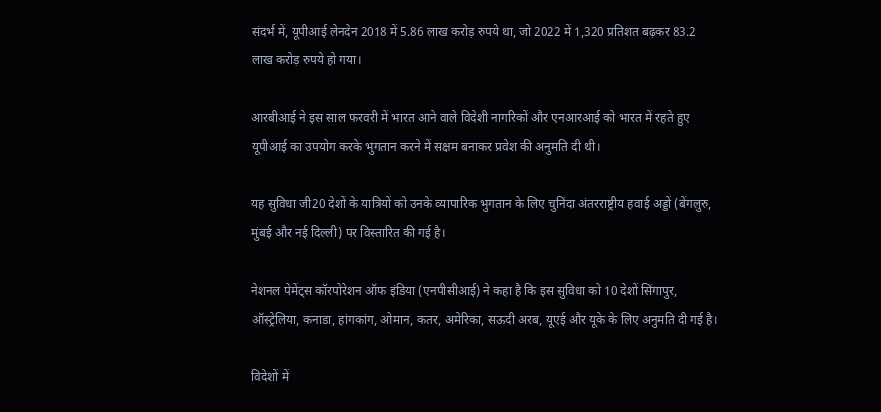संदर्भ में, यूपीआई लेनदेन 2018 में 5.86 लाख करोड़ रुपये था, जो 2022 में 1,320 प्रतिशत बढ़कर 83.2 लाख करोड़ रुपये हो गया।

आरबीआई ने इस साल फरवरी में भारत आने वाले विदेशी नागरिकों और एनआरआई को भारत में रहते हुए यूपीआई का उपयोग करके भुगतान करने में सक्षम बनाकर प्रवेश की अनुमति दी थी।

यह सुविधा जी20 देशों के यात्रियों को उनके व्यापारिक भुगतान के लिए चुनिंदा अंतरराष्ट्रीय हवाई अड्डों (बेंगलुरु, मुंबई और नई दिल्ली) पर विस्तारित की गई है।

नेशनल पेमेंट्स कॉरपोरेशन ऑफ इंडिया (एनपीसीआई) ने कहा है कि इस सुविधा को 10 देशों सिंगापुर, ऑस्ट्रेलिया, कनाडा, हांगकांग, ओमान, कतर, अमेरिका, सऊदी अरब, यूएई और यूके के लिए अनुमति दी गई है।

विदेशों में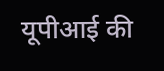यूपीआई की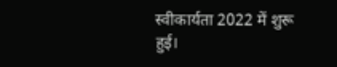स्वीकार्यता 2022 में शुरू हुई।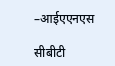–आईएएनएस

सीबीटी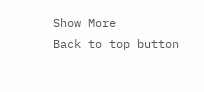Show More
Back to top button